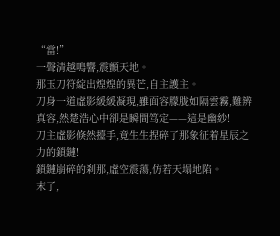“當!”
一聲清越鳴響,震顫天地。
那玉刀符綻出煌煌的異芒,自主護主。
刀身一道虛影緩緩凝現,雖面容朦胧如隔雲霧,難辨真容,然楚浩心中卻是瞬間笃定——這是幽紗!
刀主虛影倏然擡手,竟生生捏碎了那象征着星辰之力的鎖鏈!
鎖鏈崩碎的刹那,虛空震蕩,仿若天塌地陷。
末了,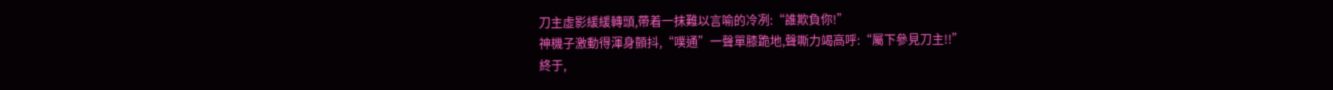刀主虛影緩緩轉頭,帶着一抹難以言喻的冷冽:“誰欺負你!”
神機子激動得渾身顫抖,“噗通”一聲單膝跪地,聲嘶力竭高呼:“屬下參見刀主!!”
終于,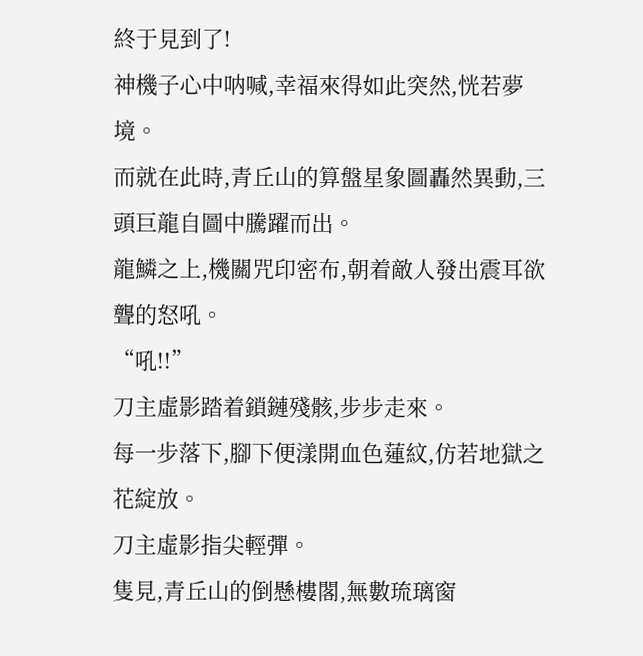終于見到了!
神機子心中呐喊,幸福來得如此突然,恍若夢境。
而就在此時,青丘山的算盤星象圖轟然異動,三頭巨龍自圖中騰躍而出。
龍鱗之上,機關咒印密布,朝着敵人發出震耳欲聾的怒吼。
“吼!!”
刀主虛影踏着鎖鏈殘骸,步步走來。
每一步落下,腳下便漾開血色蓮紋,仿若地獄之花綻放。
刀主虛影指尖輕彈。
隻見,青丘山的倒懸樓閣,無數琉璃窗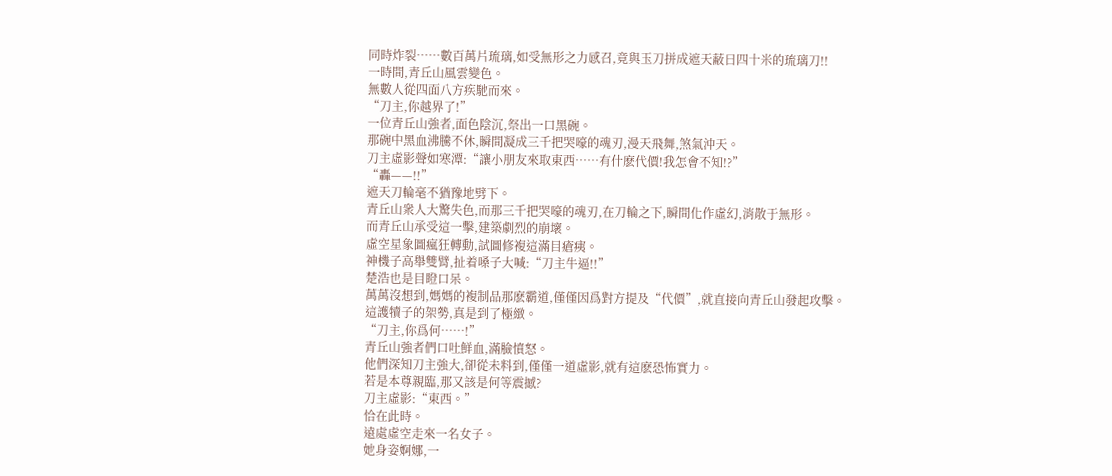同時炸裂……數百萬片琉璃,如受無形之力感召,竟與玉刀拼成遮天蔽日四十米的琉璃刀!!
一時間,青丘山風雲變色。
無數人從四面八方疾馳而來。
“刀主,你越界了!”
一位青丘山強者,面色陰沉,祭出一口黑碗。
那碗中黑血沸騰不休,瞬間凝成三千把哭嚎的魂刃,漫天飛舞,煞氣沖天。
刀主虛影聲如寒潭:“讓小朋友來取東西……有什麽代價!我怎會不知!?”
“轟——!!”
遮天刀輪毫不猶豫地劈下。
青丘山衆人大驚失色,而那三千把哭嚎的魂刃,在刀輪之下,瞬間化作虛幻,消散于無形。
而青丘山承受這一擊,建築劇烈的崩壞。
虛空星象圖瘋狂轉動,試圖修複這滿目瘡痍。
神機子高舉雙臂,扯着嗓子大喊:“刀主牛逼!!”
楚浩也是目瞪口呆。
萬萬沒想到,媽媽的複制品那麽霸道,僅僅因爲對方提及“代價”,就直接向青丘山發起攻擊。
這護犢子的架勢,真是到了極緻。
“刀主,你爲何……!”
青丘山強者們口吐鮮血,滿臉憤怒。
他們深知刀主強大,卻從未料到,僅僅一道虛影,就有這麽恐怖實力。
若是本尊親臨,那又該是何等震撼?
刀主虛影:“東西。”
恰在此時。
遠處虛空走來一名女子。
她身姿婀娜,一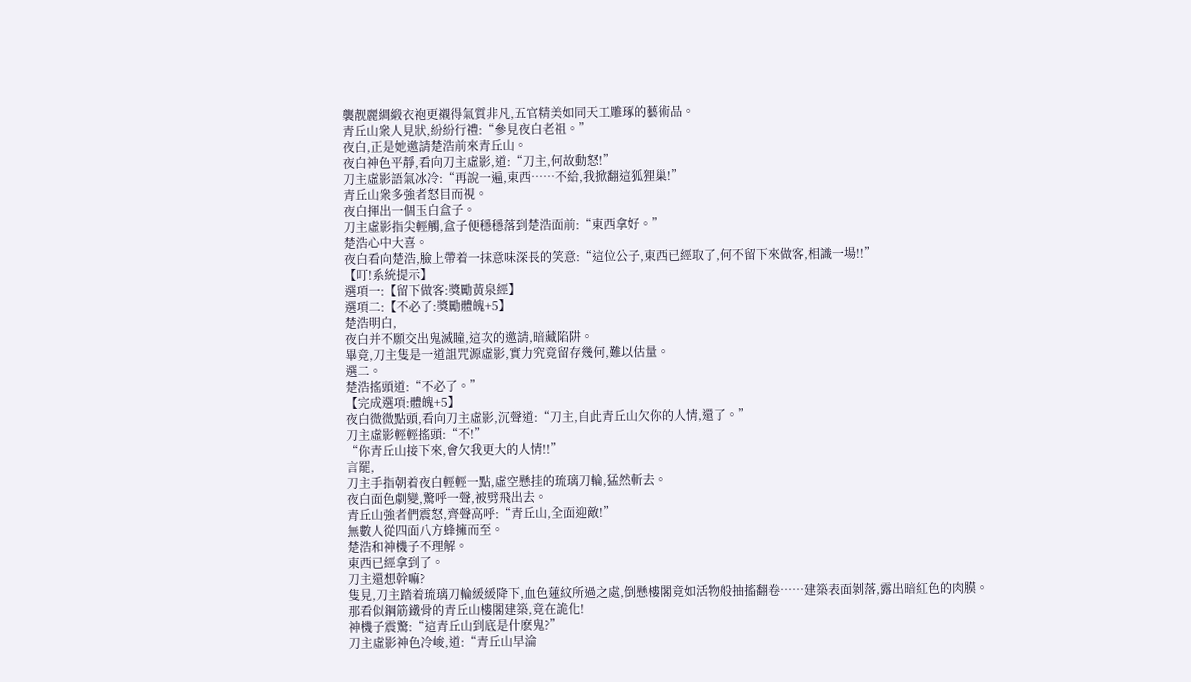襲靓麗綢緞衣袍更襯得氣質非凡,五官精美如同天工雕琢的藝術品。
青丘山衆人見狀,紛紛行禮:“參見夜白老祖。”
夜白,正是她邀請楚浩前來青丘山。
夜白神色平靜,看向刀主虛影,道:“刀主,何故動怒!”
刀主虛影語氣冰冷:“再說一遍,東西……不給,我掀翻這狐狸巢!”
青丘山衆多強者怒目而視。
夜白揮出一個玉白盒子。
刀主虛影指尖輕觸,盒子便穩穩落到楚浩面前:“東西拿好。”
楚浩心中大喜。
夜白看向楚浩,臉上帶着一抹意味深長的笑意:“這位公子,東西已經取了,何不留下來做客,相識一場!!”
【叮!系統提示】
選項一:【留下做客:獎勵黃泉經】
選項二:【不必了:獎勵體魄+5】
楚浩明白,
夜白并不願交出鬼滅瞳,這次的邀請,暗藏陷阱。
畢竟,刀主隻是一道詛咒源虛影,實力究竟留存幾何,難以估量。
選二。
楚浩搖頭道:“不必了。”
【完成選項:體魄+5】
夜白微微點頭,看向刀主虛影,沉聲道:“刀主,自此青丘山欠你的人情,還了。”
刀主虛影輕輕搖頭:“不!”
“你青丘山接下來,會欠我更大的人情!!”
言罷,
刀主手指朝着夜白輕輕一點,虛空懸挂的琉璃刀輪,猛然斬去。
夜白面色劇變,驚呼一聲,被劈飛出去。
青丘山強者們震怒,齊聲高呼:“青丘山,全面迎敵!”
無數人從四面八方蜂擁而至。
楚浩和神機子不理解。
東西已經拿到了。
刀主還想幹嘛?
隻見,刀主踏着琉璃刀輪緩緩降下,血色蓮紋所過之處,倒懸樓閣竟如活物般抽搐翻卷……建築表面剝落,露出暗紅色的肉膜。
那看似鋼筋鐵骨的青丘山樓閣建築,竟在詭化!
神機子震驚:“這青丘山到底是什麽鬼?”
刀主虛影神色冷峻,道:“青丘山早淪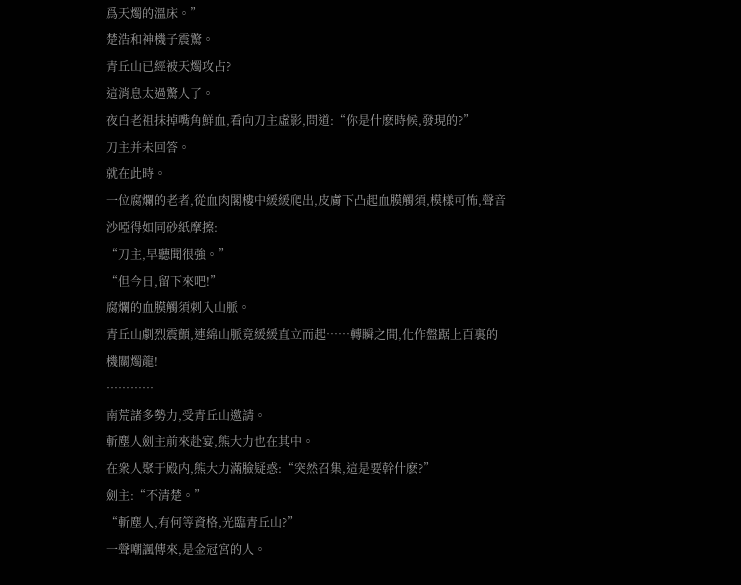爲天燭的溫床。”
楚浩和神機子震驚。
青丘山已經被天燭攻占?
這消息太過驚人了。
夜白老祖抹掉嘴角鮮血,看向刀主虛影,問道:“你是什麽時候,發現的?”
刀主并未回答。
就在此時。
一位腐爛的老者,從血肉閣樓中緩緩爬出,皮膚下凸起血膜觸須,模樣可怖,聲音沙啞得如同砂紙摩擦:
“刀主,早聽聞很強。”
“但今日,留下來吧!”
腐爛的血膜觸須刺入山脈。
青丘山劇烈震顫,連綿山脈竟緩緩直立而起……轉瞬之間,化作盤踞上百裏的機關燭龍!
…………
南荒諸多勢力,受青丘山邀請。
斬塵人劍主前來赴宴,熊大力也在其中。
在衆人聚于殿内,熊大力滿臉疑惑:“突然召集,這是要幹什麽?”
劍主:“不清楚。”
“斬塵人,有何等資格,光臨青丘山?”
一聲嘲諷傳來,是金冠宮的人。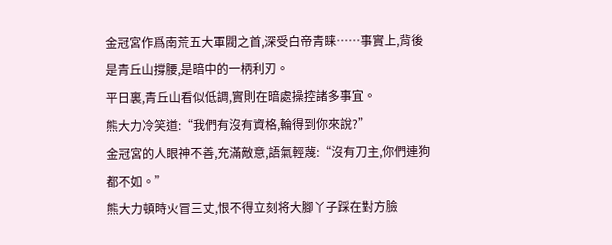金冠宮作爲南荒五大軍閥之首,深受白帝青睐……事實上,背後是青丘山撐腰,是暗中的一柄利刃。
平日裏,青丘山看似低調,實則在暗處操控諸多事宜。
熊大力冷笑道:“我們有沒有資格,輪得到你來說?”
金冠宮的人眼神不善,充滿敵意,語氣輕蔑:“沒有刀主,你們連狗都不如。”
熊大力頓時火冒三丈,恨不得立刻将大腳丫子踩在對方臉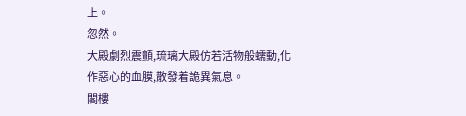上。
忽然。
大殿劇烈震顫,琉璃大殿仿若活物般蠕動,化作惡心的血膜,散發着詭異氣息。
閣樓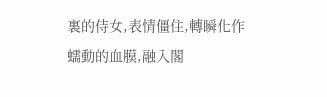裏的侍女,表情僵住,轉瞬化作蠕動的血膜,融入閣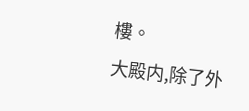樓。
大殿内,除了外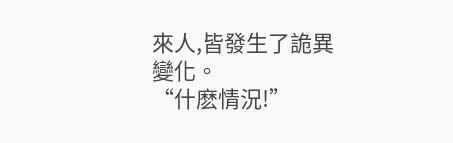來人,皆發生了詭異變化。
“什麽情況!”